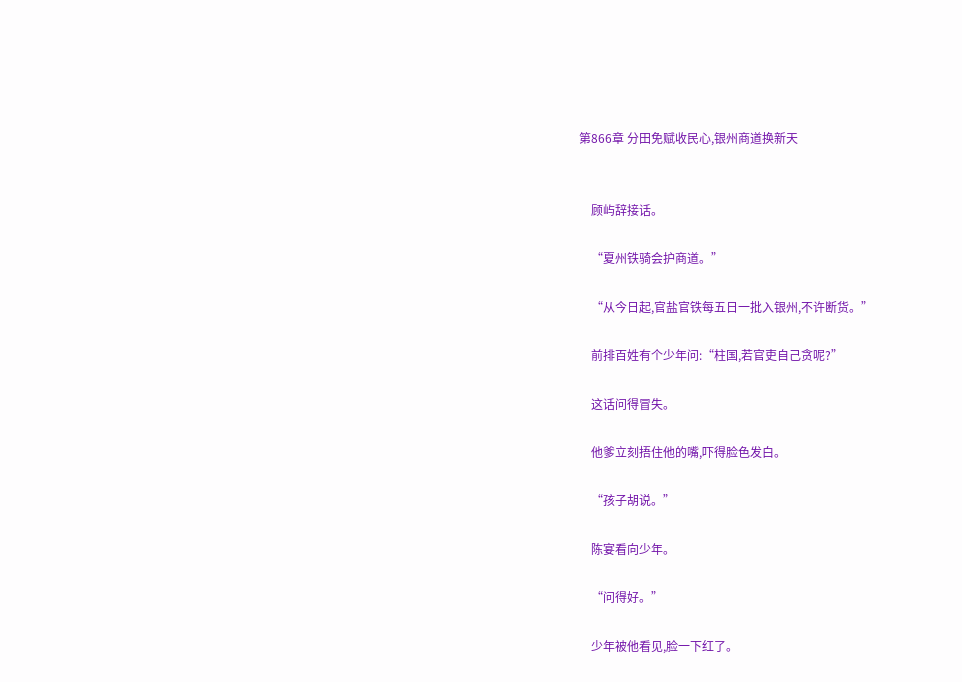第866章 分田免赋收民心,银州商道换新天


    顾屿辞接话。

    “夏州铁骑会护商道。”

    “从今日起,官盐官铁每五日一批入银州,不许断货。”

    前排百姓有个少年问:“柱国,若官吏自己贪呢?”

    这话问得冒失。

    他爹立刻捂住他的嘴,吓得脸色发白。

    “孩子胡说。”

    陈宴看向少年。

    “问得好。”

    少年被他看见,脸一下红了。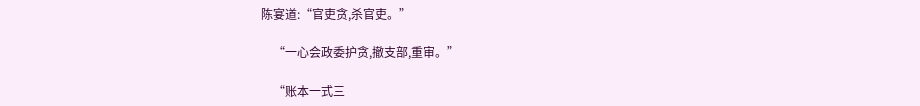陈宴道:“官吏贪,杀官吏。”

    “一心会政委护贪,撤支部,重审。”

    “账本一式三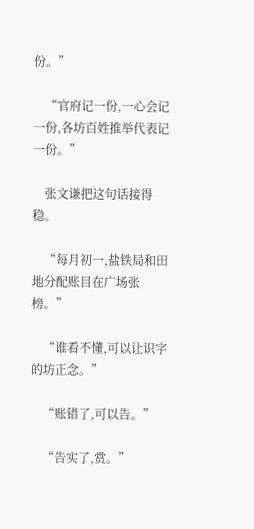份。”

    “官府记一份,一心会记一份,各坊百姓推举代表记一份。”

    张文谦把这句话接得稳。

    “每月初一,盐铁局和田地分配账目在广场张榜。”

    “谁看不懂,可以让识字的坊正念。”

    “账错了,可以告。”

    “告实了,赏。”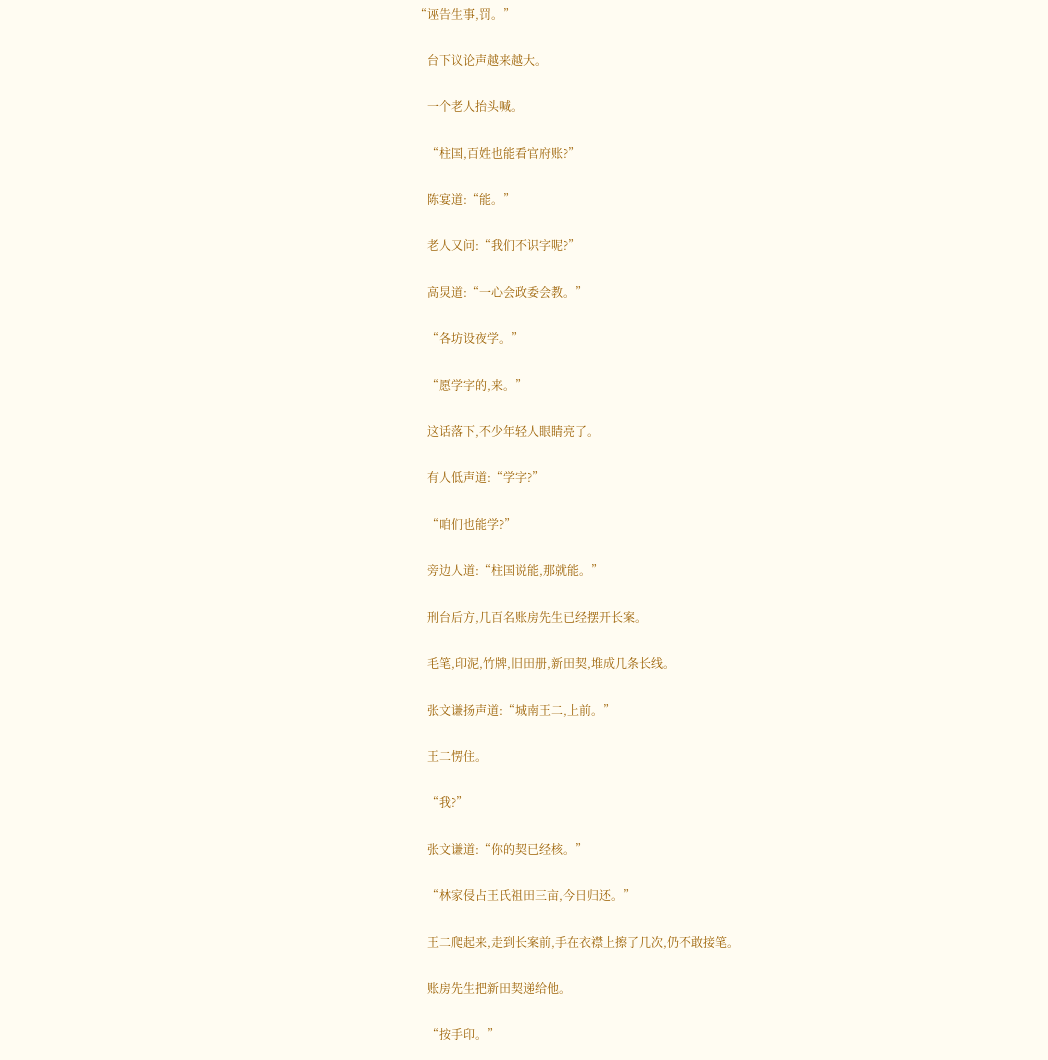“诬告生事,罚。”

    台下议论声越来越大。

    一个老人抬头喊。

    “柱国,百姓也能看官府账?”

    陈宴道:“能。”

    老人又问:“我们不识字呢?”

    高炅道:“一心会政委会教。”

    “各坊设夜学。”

    “愿学字的,来。”

    这话落下,不少年轻人眼睛亮了。

    有人低声道:“学字?”

    “咱们也能学?”

    旁边人道:“柱国说能,那就能。”

    刑台后方,几百名账房先生已经摆开长案。

    毛笔,印泥,竹牌,旧田册,新田契,堆成几条长线。

    张文谦扬声道:“城南王二,上前。”

    王二愣住。

    “我?”

    张文谦道:“你的契已经核。”

    “林家侵占王氏祖田三亩,今日归还。”

    王二爬起来,走到长案前,手在衣襟上擦了几次,仍不敢接笔。

    账房先生把新田契递给他。

    “按手印。”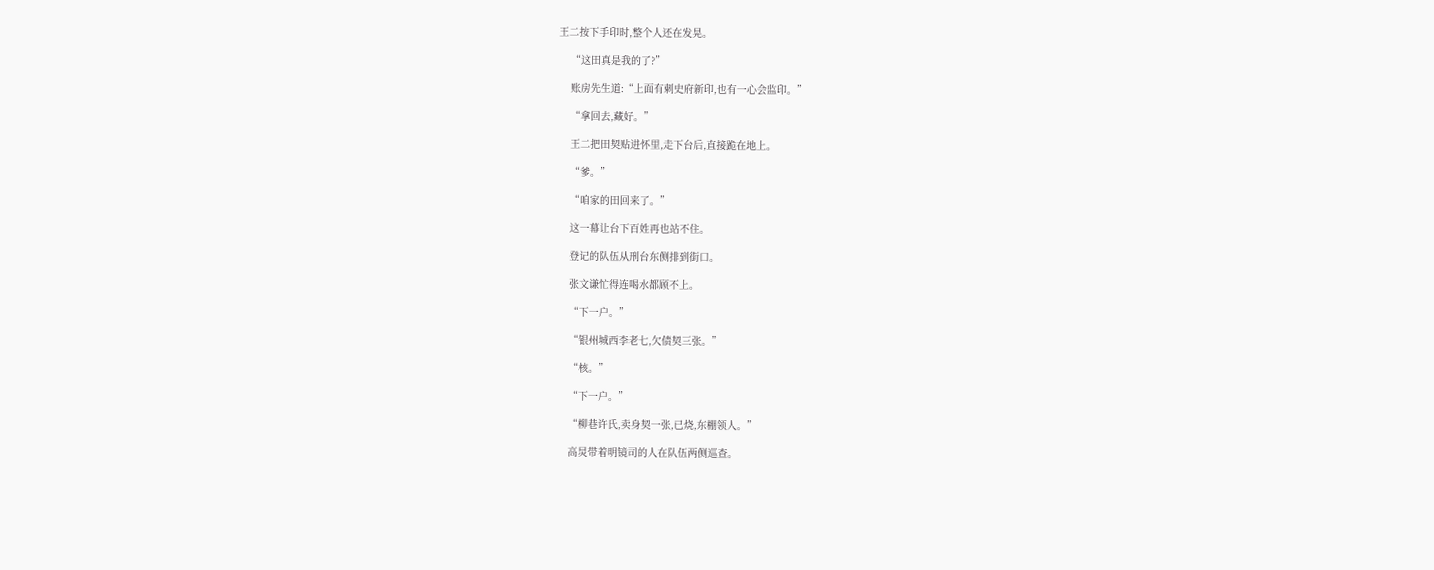王二按下手印时,整个人还在发晃。

    “这田真是我的了?”

    账房先生道:“上面有刺史府新印,也有一心会监印。”

    “拿回去,藏好。”

    王二把田契贴进怀里,走下台后,直接跪在地上。

    “爹。”

    “咱家的田回来了。”

    这一幕让台下百姓再也站不住。

    登记的队伍从刑台东侧排到街口。

    张文谦忙得连喝水都顾不上。

    “下一户。”

    “银州城西李老七,欠债契三张。”

    “核。”

    “下一户。”

    “柳巷许氏,卖身契一张,已烧,东棚领人。”

    高炅带着明镜司的人在队伍两侧巡查。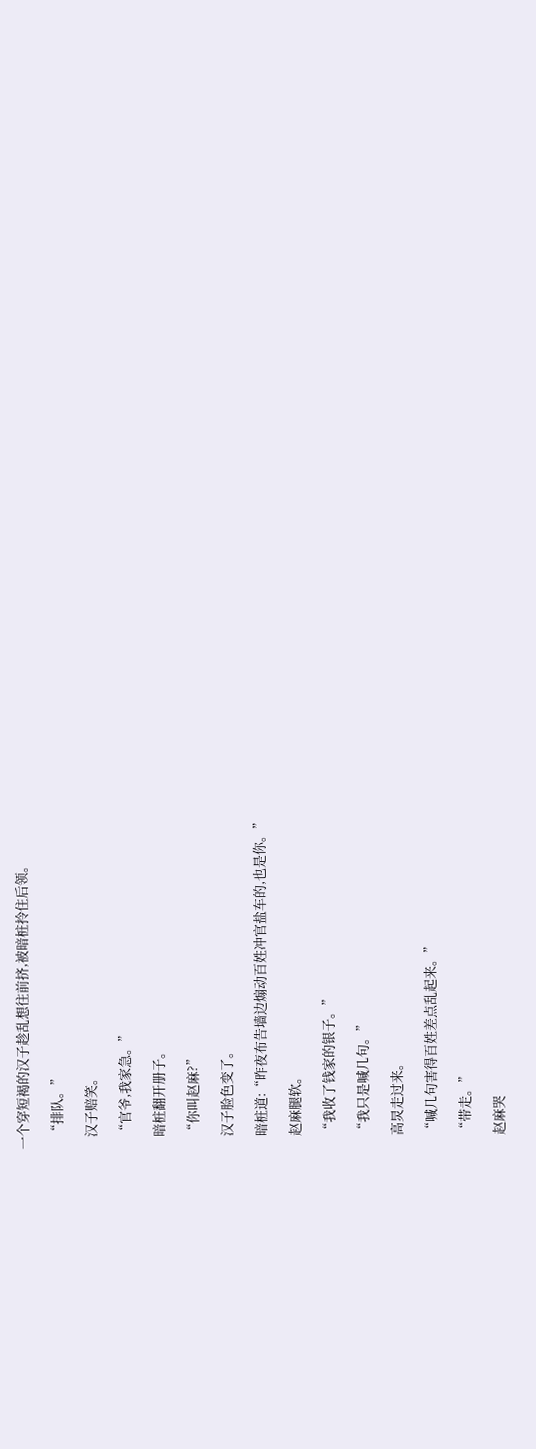一个穿短褐的汉子趁乱想往前挤,被暗桩拎住后领。

    “排队。”

    汉子赔笑。

    “官爷,我家急。”

    暗桩翻开册子。

    “你叫赵麻?”

    汉子脸色变了。

    暗桩道:“昨夜布告墙边煽动百姓冲官盐车的,也是你。”

    赵麻腿软。

    “我收了钱家的银子。”

    “我只是喊几句。”

    高炅走过来。

    “喊几句害得百姓差点乱起来。”

    “带走。”

    赵麻哭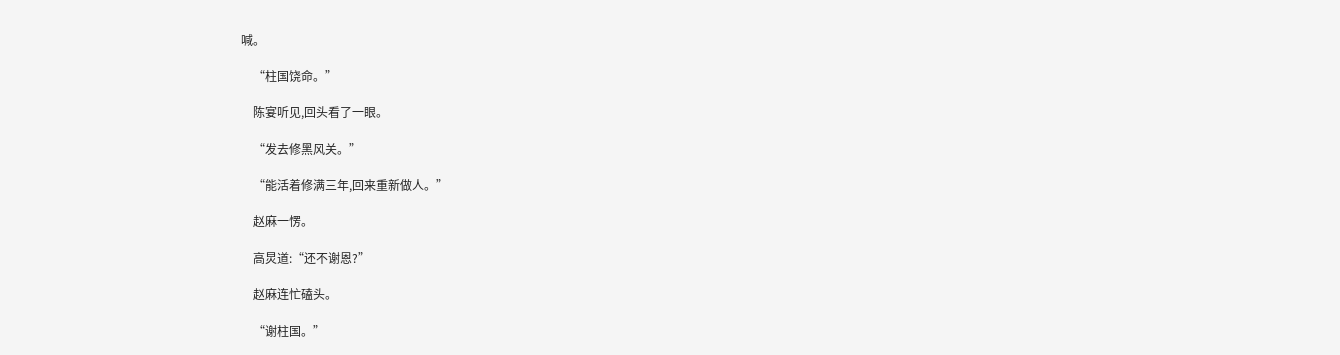喊。

    “柱国饶命。”

    陈宴听见,回头看了一眼。

    “发去修黑风关。”

    “能活着修满三年,回来重新做人。”

    赵麻一愣。

    高炅道:“还不谢恩?”

    赵麻连忙磕头。

    “谢柱国。”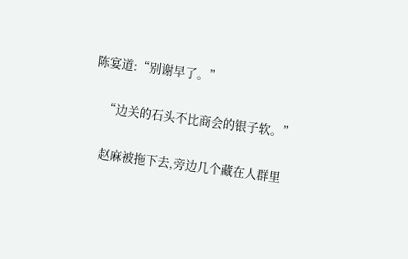陈宴道:“别谢早了。”

    “边关的石头不比商会的银子软。”

    赵麻被拖下去,旁边几个藏在人群里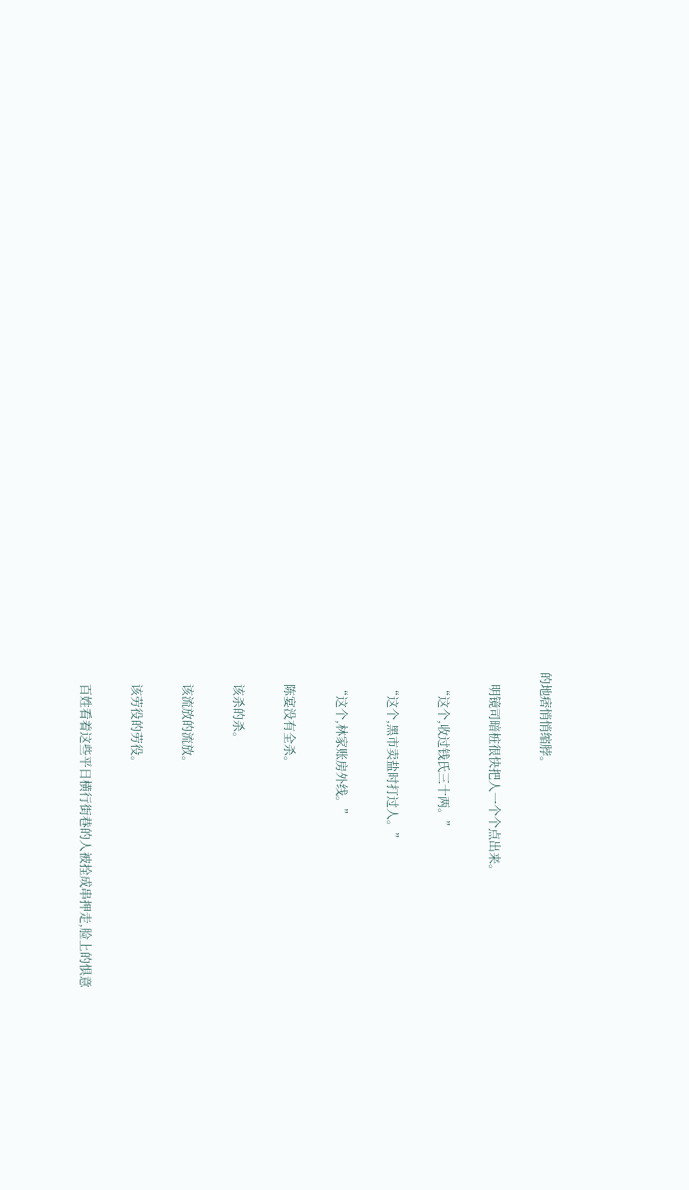的地痞悄悄缩脖。

    明镜司暗桩很快把人一个个点出来。

    “这个,收过钱氏三十两。”

    “这个,黑市卖盐时打过人。”

    “这个,林家账房外线。”

    陈宴没有全杀。

    该杀的杀。

    该流放的流放。

    该劳役的劳役。

    百姓看着这些平日横行街巷的人被拴成串押走,脸上的惧意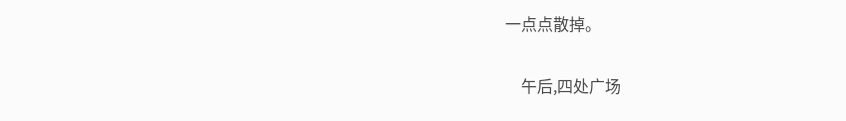一点点散掉。

    午后,四处广场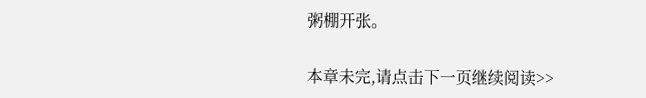粥棚开张。

本章未完,请点击下一页继续阅读>>